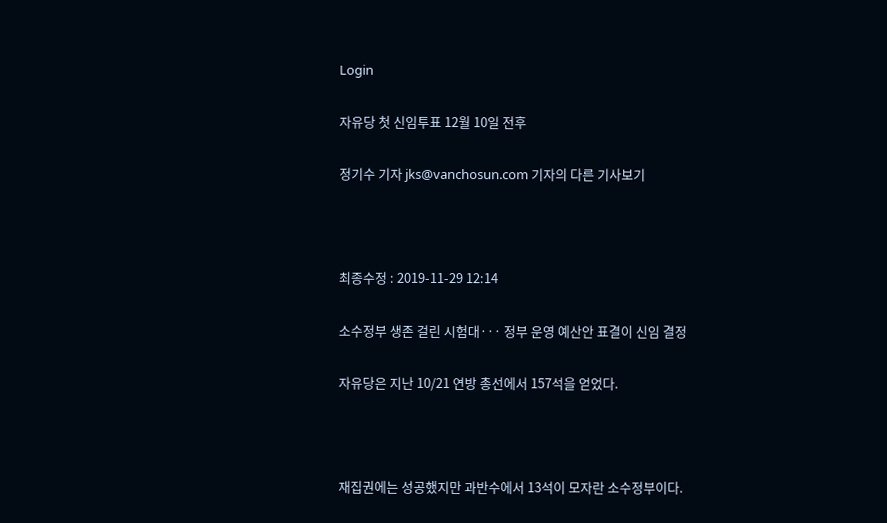Login

자유당 첫 신임투표 12월 10일 전후

정기수 기자 jks@vanchosun.com 기자의 다른 기사보기



최종수정 : 2019-11-29 12:14

소수정부 생존 걸린 시험대··· 정부 운영 예산안 표결이 신임 결정

자유당은 지난 10/21 연방 총선에서 157석을 얻었다.



재집권에는 성공했지만 과반수에서 13석이 모자란 소수정부이다.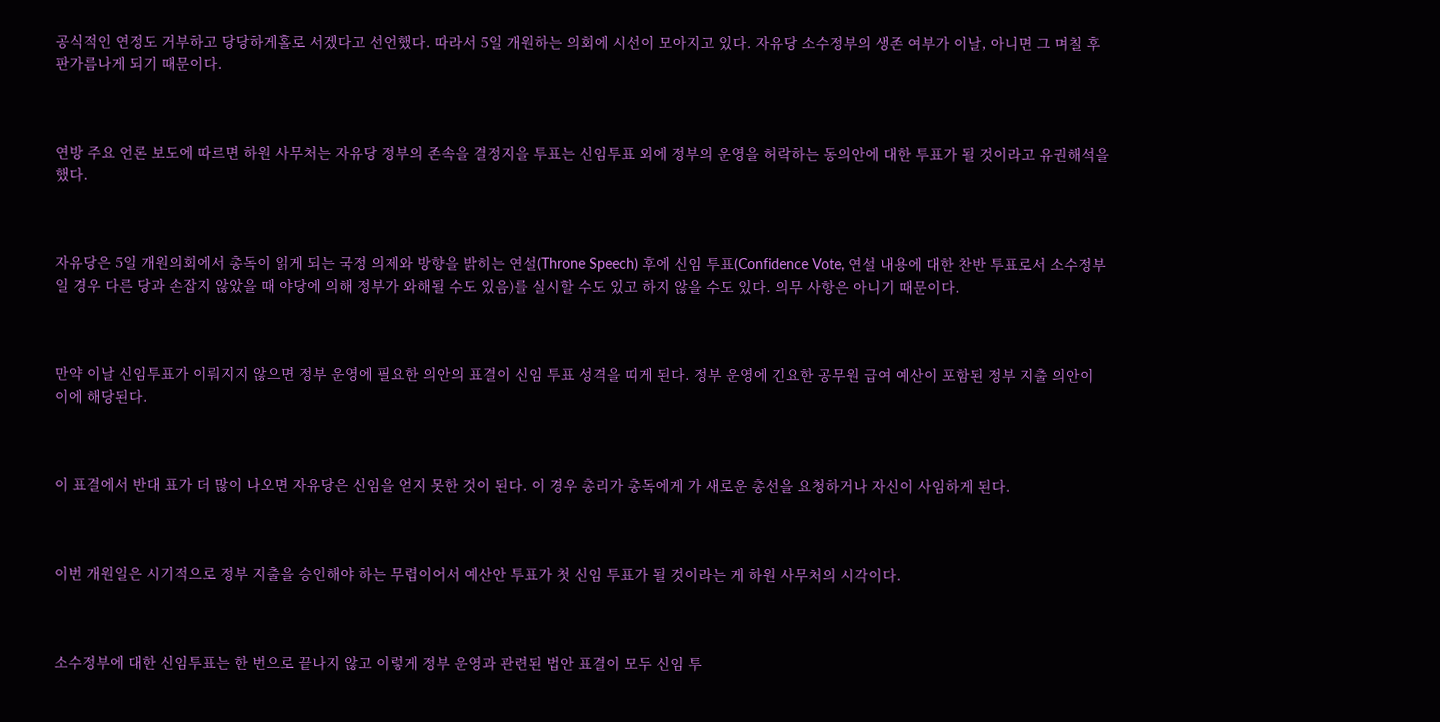공식적인 연정도 거부하고 당당하게홀로 서겠다고 선언했다. 따라서 5일 개원하는 의회에 시선이 모아지고 있다. 자유당 소수정부의 생존 여부가 이날, 아니면 그 며칠 후 판가름나게 되기 때문이다.



연방 주요 언론 보도에 따르면 하원 사무처는 자유당 정부의 존속을 결정지을 투표는 신임투표 외에 정부의 운영을 허락하는 동의안에 대한 투표가 될 것이라고 유권해석을 했다.



자유당은 5일 개원의회에서 총독이 읽게 되는 국정 의제와 방향을 밝히는 연설(Throne Speech) 후에 신임 투표(Confidence Vote, 연설 내용에 대한 찬반 투표로서 소수정부일 경우 다른 당과 손잡지 않았을 때 야당에 의해 정부가 와해될 수도 있음)를 실시할 수도 있고 하지 않을 수도 있다. 의무 사항은 아니기 때문이다.



만약 이날 신임투표가 이뤄지지 않으면 정부 운영에 필요한 의안의 표결이 신임 투표 성격을 띠게 된다. 정부 운영에 긴요한 공무원 급여 예산이 포함된 정부 지출 의안이 이에 해당된다.



이 표결에서 반대 표가 더 많이 나오면 자유당은 신임을 얻지 못한 것이 된다. 이 경우 총리가 총독에게 가 새로운 총선을 요청하거나 자신이 사임하게 된다.



이번 개원일은 시기적으로 정부 지출을 승인해야 하는 무렵이어서 예산안 투표가 첫 신임 투표가 될 것이라는 게 하원 사무처의 시각이다.



소수정부에 대한 신임투표는 한 번으로 끝나지 않고 이렇게 정부 운영과 관련된 법안 표결이 모두 신임 투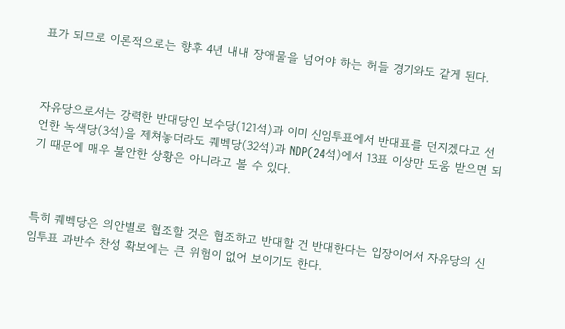표가 되므로 이론적으로는 향후 4년 내내 장애물을 넘어야 하는 허들 경기와도 같게 된다.



자유당으로서는 강력한 반대당인 보수당(121석)과 이미 신임투표에서 반대표를 던지겠다고 선언한 녹색당(3석)을 제쳐놓더라도 퀘벡당(32석)과 NDP(24석)에서 13표 이상만 도움 받으면 되기 때문에 매우 불안한 상황은 아니라고 볼 수 있다.



특히 퀘벡당은 의안별로 협조할 것은 협조하고 반대할 건 반대한다는 입장이어서 자유당의 신임투표 과반수 찬성 확보에는 큰 위험이 없어 보이기도 한다.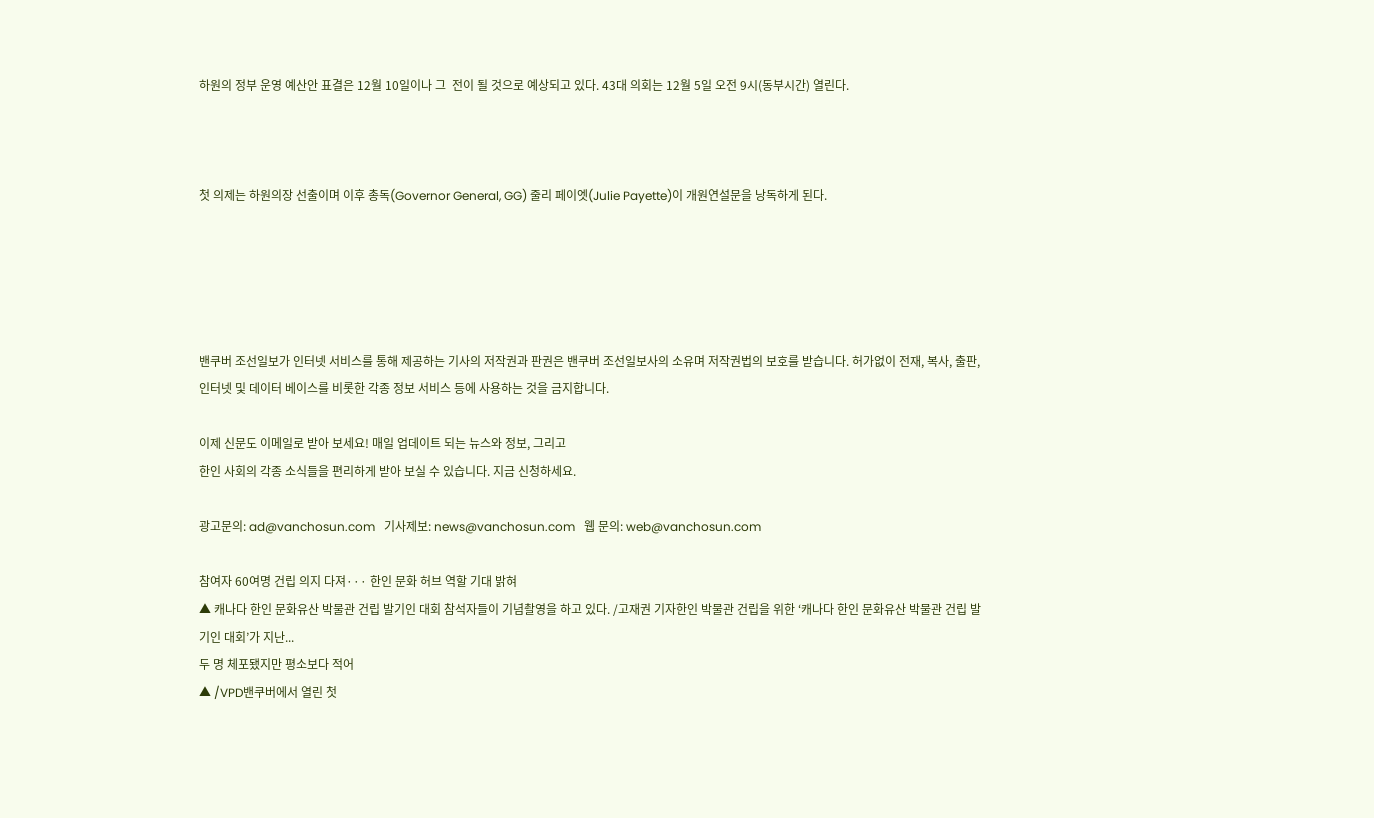하원의 정부 운영 예산안 표결은 12월 10일이나 그  전이 될 것으로 예상되고 있다. 43대 의회는 12월 5일 오전 9시(동부시간) 열린다.



첫 의제는 하원의장 선출이며 이후 총독(Governor General, GG) 줄리 페이엣(Julie Payette)이 개원연설문을 낭독하게 된다.





밴쿠버 조선일보가 인터넷 서비스를 통해 제공하는 기사의 저작권과 판권은 밴쿠버 조선일보사의 소유며 저작권법의 보호를 받습니다. 허가없이 전재, 복사, 출판, 인터넷 및 데이터 베이스를 비롯한 각종 정보 서비스 등에 사용하는 것을 금지합니다.

이제 신문도 이메일로 받아 보세요! 매일 업데이트 되는 뉴스와 정보, 그리고
한인 사회의 각종 소식들을 편리하게 받아 보실 수 있습니다. 지금 신청하세요.

광고문의: ad@vanchosun.com   기사제보: news@vanchosun.com   웹 문의: web@vanchosun.com

참여자 60여명 건립 의지 다져··· 한인 문화 허브 역할 기대 밝혀
▲ 캐나다 한인 문화유산 박물관 건립 발기인 대회 참석자들이 기념촬영을 하고 있다. /고재권 기자한인 박물관 건립을 위한 ‘캐나다 한인 문화유산 박물관 건립 발기인 대회’가 지난...
두 명 체포됐지만 평소보다 적어
▲ /VPD밴쿠버에서 열린 첫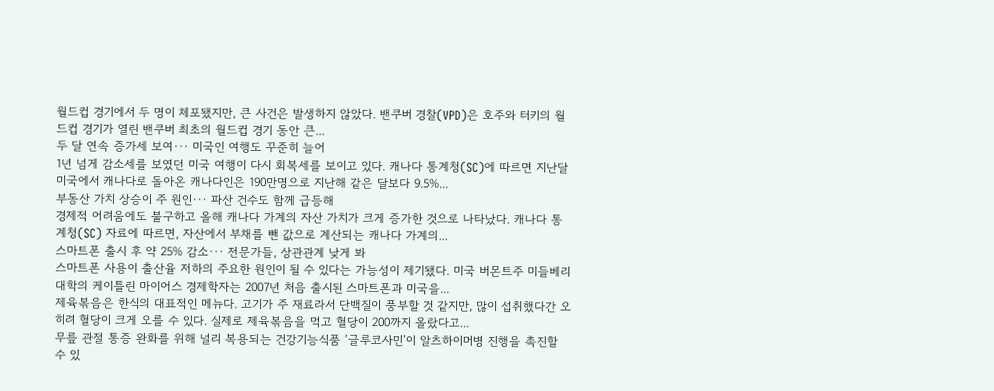월드컵 경기에서 두 명이 체포됐지만, 큰 사건은 발생하지 않았다. 밴쿠버 경찰(VPD)은 호주와 터키의 월드컵 경기가 열린 밴쿠버 최초의 월드컵 경기 동안 큰...
두 달 연속 증가세 보여··· 미국인 여행도 꾸준히 늘어
1년 넘게 감소세를 보였던 미국 여행이 다시 회복세를 보이고 있다. 캐나다 통계청(SC)에 따르면 지난달 미국에서 캐나다로 돌아온 캐나다인은 190만명으로 지난해 같은 달보다 9.5%...
부동산 가치 상승이 주 원인··· 파산 건수도 함께 급등해
경제적 어려움에도 불구하고 올해 캐나다 가계의 자산 가치가 크게 증가한 것으로 나타났다. 캐나다 통계청(SC) 자료에 따르면, 자산에서 부채를 뺀 값으로 계산되는 캐나다 가계의...
스마트폰 출시 후 약 25% 감소··· 전문가들, 상관관계 낮게 봐
스마트폰 사용이 출산율 저하의 주요한 원인이 될 수 있다는 가능성이 제기됐다. 미국 버몬트주 미들베리 대학의 케이틀린 마이어스 경제학자는 2007년 처음 출시된 스마트폰과 미국을...
제육볶음은 한식의 대표적인 메뉴다. 고기가 주 재료라서 단백질이 풍부할 것 같지만, 많이 섭취했다간 오히려 혈당이 크게 오를 수 있다. 실제로 제육볶음을 먹고 혈당이 200까지 올랐다고...
무릎 관절 통증 완화를 위해 널리 복용되는 건강기능식품 ‘글루코사민’이 알츠하이머병 진행을 촉진할 수 있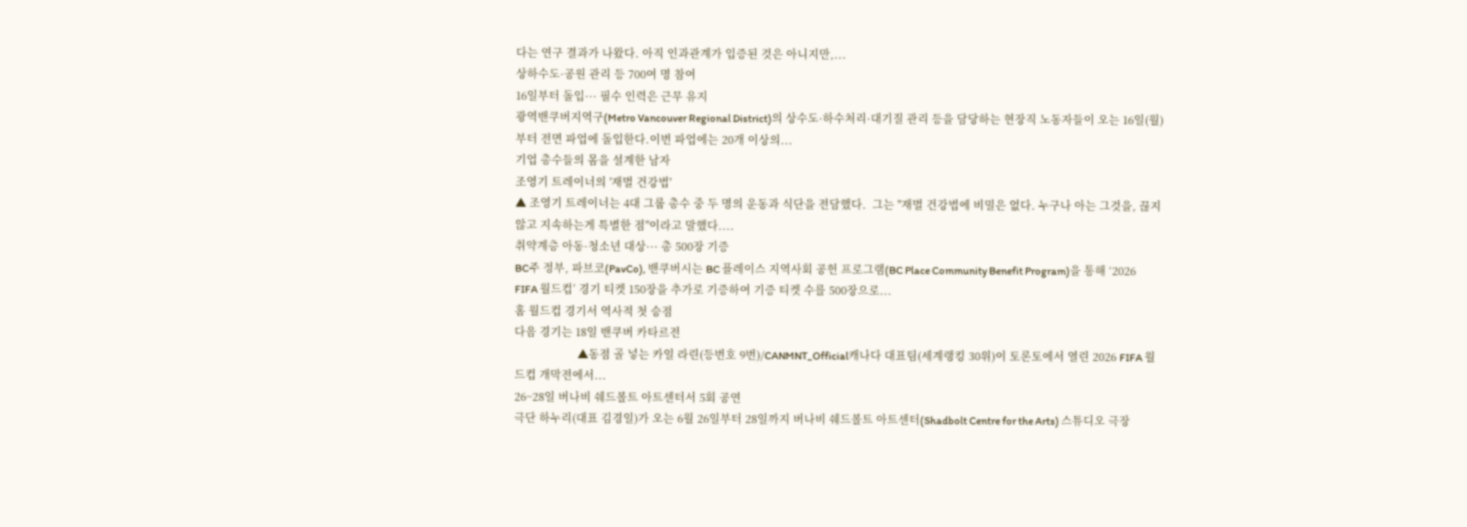다는 연구 결과가 나왔다. 아직 인과관계가 입증된 것은 아니지만,...
상하수도·공원 관리 등 700여 명 참여
16일부터 돌입··· 필수 인력은 근무 유지
광역밴쿠버지역구(Metro Vancouver Regional District)의 상수도·하수처리·대기질 관리 등을 담당하는 현장직 노동자들이 오는 16일(월)부터 전면 파업에 돌입한다.이번 파업에는 20개 이상의...
기업 총수들의 몸을 설계한 남자
조영기 트레이너의 '재벌 건강법'
▲ 조영기 트레이너는 4대 그룹 총수 중 두 명의 운동과 식단을 전담했다.  그는 "재벌 건강법에 비밀은 없다. 누구나 아는 그것을, 끊지 않고 지속하는게 특별한 점"이라고 말했다....
취약계층 아동·청소년 대상··· 총 500장 기증
BC주 정부, 파브코(PavCo), 밴쿠버시는 BC 플레이스 지역사회 공헌 프로그램(BC Place Community Benefit Program)을 통해 ‘2026 FIFA 월드컵’ 경기 티켓 150장을 추가로 기증하여 기증 티켓 수를 500장으로...
홈 월드컵 경기서 역사적 첫 승점
다음 경기는 18일 밴쿠버 카타르전
                     ▲동점 골 넣는 카일 라린(등번호 9번)/CANMNT_Official캐나다 대표팀(세계랭킹 30위)이 토론토에서 열린 2026 FIFA 월드컵 개막전에서...
26~28일 버나비 쉐드볼트 아트센터서 5회 공연
극단 하누리(대표 김경일)가 오는 6월 26일부터 28일까지 버나비 쉐드볼트 아트센터(Shadbolt Centre for the Arts) 스튜디오 극장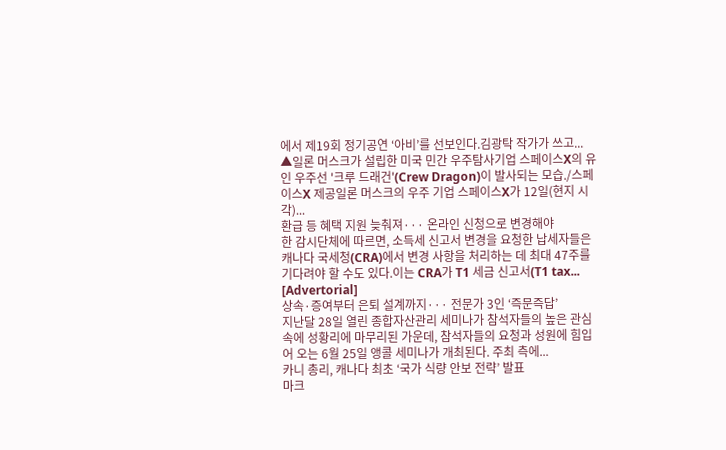에서 제19회 정기공연 ‘아비’를 선보인다.김광탁 작가가 쓰고...
▲일론 머스크가 설립한 미국 민간 우주탐사기업 스페이스X의 유인 우주선 '크루 드래건'(Crew Dragon)이 발사되는 모습./스페이스X 제공일론 머스크의 우주 기업 스페이스X가 12일(현지 시각)...
환급 등 혜택 지원 늦춰져··· 온라인 신청으로 변경해야
한 감시단체에 따르면, 소득세 신고서 변경을 요청한 납세자들은 캐나다 국세청(CRA)에서 변경 사항을 처리하는 데 최대 47주를 기다려야 할 수도 있다.이는 CRA가 T1 세금 신고서(T1 tax...
[Advertorial]
상속·증여부터 은퇴 설계까지··· 전문가 3인 ‘즉문즉답’
지난달 28일 열린 종합자산관리 세미나가 참석자들의 높은 관심 속에 성황리에 마무리된 가운데, 참석자들의 요청과 성원에 힘입어 오는 6월 25일 앵콜 세미나가 개최된다. 주최 측에...
카니 총리, 캐나다 최초 ‘국가 식량 안보 전략’ 발표
마크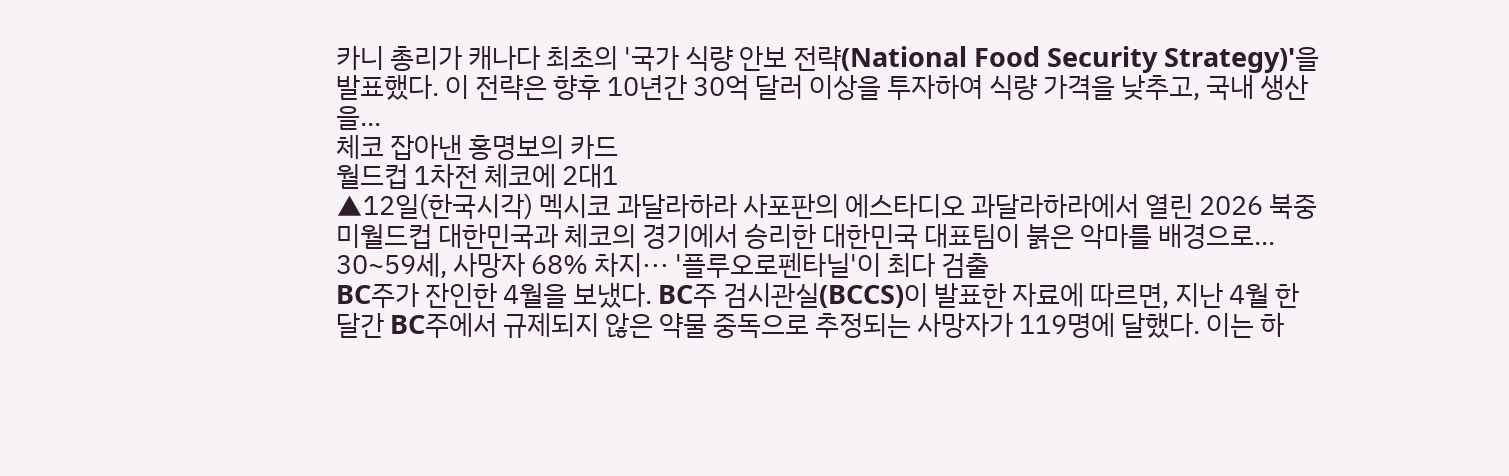카니 총리가 캐나다 최초의 '국가 식량 안보 전략(National Food Security Strategy)'을 발표했다. 이 전략은 향후 10년간 30억 달러 이상을 투자하여 식량 가격을 낮추고, 국내 생산을...
체코 잡아낸 홍명보의 카드
월드컵 1차전 체코에 2대1
▲12일(한국시각) 멕시코 과달라하라 사포판의 에스타디오 과달라하라에서 열린 2026 북중미월드컵 대한민국과 체코의 경기에서 승리한 대한민국 대표팀이 붉은 악마를 배경으로...
30~59세, 사망자 68% 차지··· '플루오로펜타닐'이 최다 검출
BC주가 잔인한 4월을 보냈다. BC주 검시관실(BCCS)이 발표한 자료에 따르면, 지난 4월 한 달간 BC주에서 규제되지 않은 약물 중독으로 추정되는 사망자가 119명에 달했다. 이는 하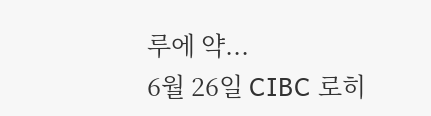루에 약...
6월 26일 CIBC 로히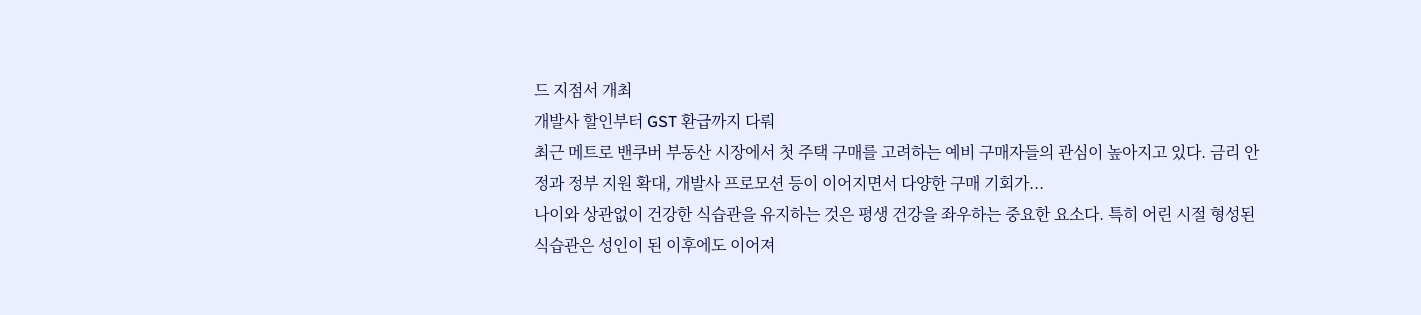드 지점서 개최
개발사 할인부터 GST 환급까지 다뤄
최근 메트로 밴쿠버 부동산 시장에서 첫 주택 구매를 고려하는 예비 구매자들의 관심이 높아지고 있다. 금리 안정과 정부 지원 확대, 개발사 프로모션 등이 이어지면서 다양한 구매 기회가...
나이와 상관없이 건강한 식습관을 유지하는 것은 평생 건강을 좌우하는 중요한 요소다. 특히 어린 시절 형성된 식습관은 성인이 된 이후에도 이어져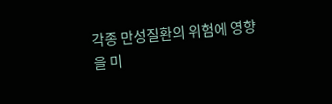각종 만성질환의 위험에 영향을 미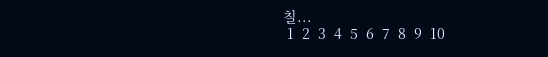칠...
 1  2  3  4  5  6  7  8  9  10